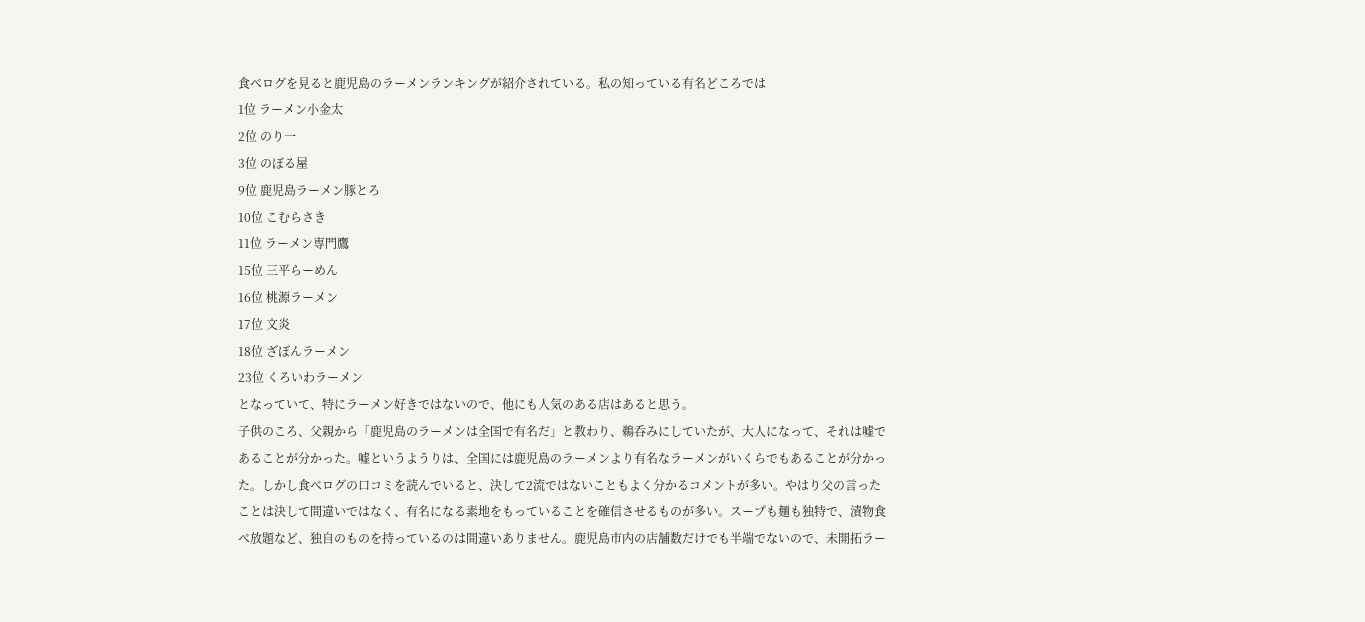食べログを見ると鹿児島のラーメンランキングが紹介されている。私の知っている有名どころでは
1位 ラーメン小金太
2位 のり一
3位 のぼる屋
9位 鹿児島ラーメン豚とろ
10位 こむらさき
11位 ラーメン専門鷹
15位 三平らーめん
16位 桃源ラーメン
17位 文炎
18位 ざぼんラーメン
23位 くろいわラーメン
となっていて、特にラーメン好きではないので、他にも人気のある店はあると思う。
子供のころ、父親から「鹿児島のラーメンは全国で有名だ」と教わり、鵜呑みにしていたが、大人になって、それは嘘であることが分かった。嘘というようりは、全国には鹿児島のラーメンより有名なラーメンがいくらでもあることが分かった。しかし食べログの口コミを読んでいると、決して2流ではないこともよく分かるコメントが多い。やはり父の言ったことは決して間違いではなく、有名になる素地をもっていることを確信させるものが多い。スープも麺も独特で、漬物食べ放題など、独自のものを持っているのは間違いありません。鹿児島市内の店舗数だけでも半端でないので、未開拓ラー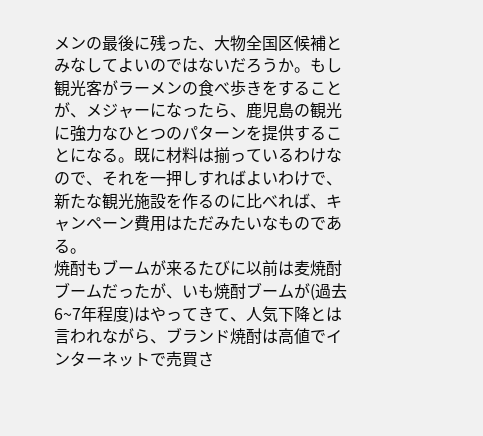メンの最後に残った、大物全国区候補とみなしてよいのではないだろうか。もし観光客がラーメンの食べ歩きをすることが、メジャーになったら、鹿児島の観光に強力なひとつのパターンを提供することになる。既に材料は揃っているわけなので、それを一押しすればよいわけで、新たな観光施設を作るのに比べれば、キャンペーン費用はただみたいなものである。
焼酎もブームが来るたびに以前は麦焼酎ブームだったが、いも焼酎ブームが(過去6~7年程度)はやってきて、人気下降とは言われながら、ブランド焼酎は高値でインターネットで売買さ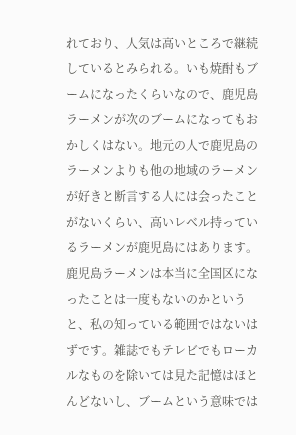れており、人気は高いところで継続しているとみられる。いも焼酎もブームになったくらいなので、鹿児島ラーメンが次のブームになってもおかしくはない。地元の人で鹿児島のラーメンよりも他の地域のラーメンが好きと断言する人には会ったことがないくらい、高いレベル持っているラーメンが鹿児島にはあります。
鹿児島ラーメンは本当に全国区になったことは一度もないのかというと、私の知っている範囲ではないはずです。雑誌でもテレビでもローカルなものを除いては見た記憶はほとんどないし、ブームという意味では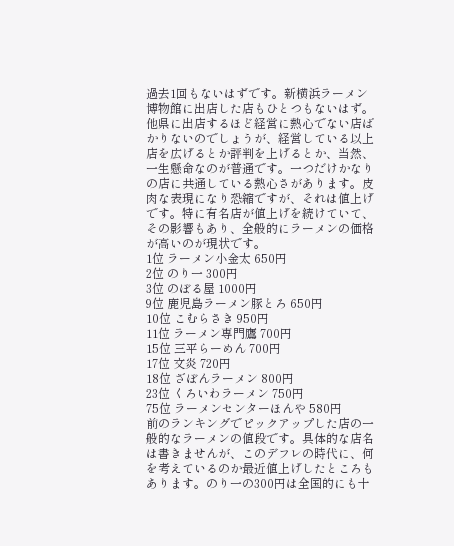過去1回もないはずです。新横浜ラーメン博物館に出店した店もひとつもないはず。
他県に出店するほど経営に熱心でない店ばかりないのでしょうが、経営している以上店を広げるとか評判を上げるとか、当然、一生懸命なのが普通です。一つだけかなりの店に共通している熱心さがあります。皮肉な表現になり恐縮ですが、それは値上げです。特に有名店が値上げを続けていて、その影響もあり、全般的にラーメンの価格が高いのが現状です。
1位 ラーメン小金太 650円
2位 のり一 300円
3位 のぼる屋 1000円
9位 鹿児島ラーメン豚とろ 650円
10位 こむらさき 950円
11位 ラーメン専門鷹 700円
15位 三平らーめん 700円
17位 文炎 720円
18位 ざぼんラーメン 800円
23位 くろいわラーメン 750円
75位 ラーメンセンターほんや 580円
前のランキングでピックアップした店の一般的なラーメンの値段です。具体的な店名は書きませんが、このデフレの時代に、何を考えているのか最近値上げしたところもあります。のり一の300円は全国的にも十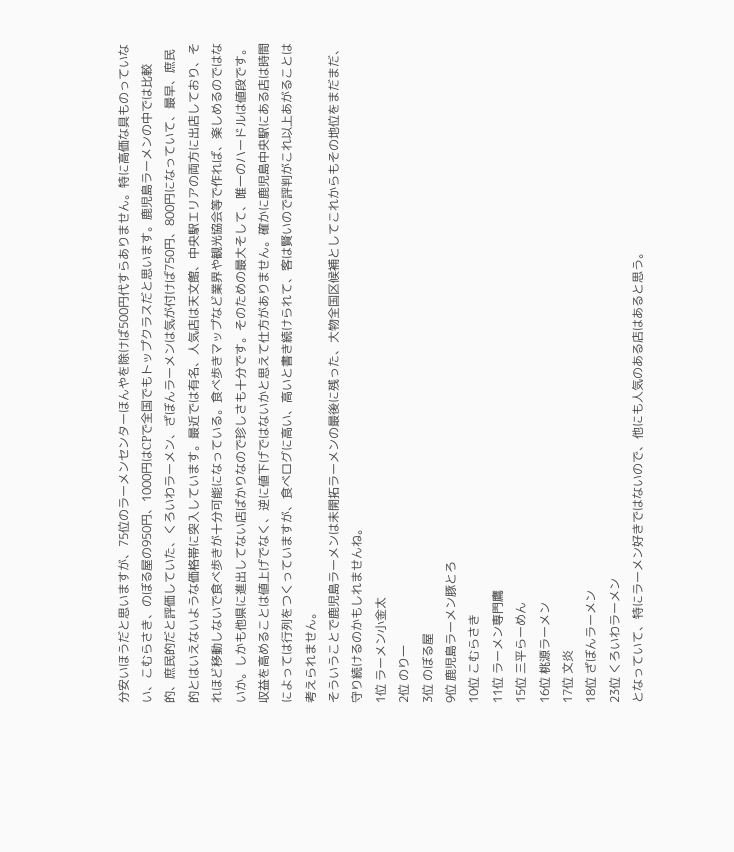分安いほうだと思いますが、75位のラーメンセンターほんやを除けば500円代すらありません。特に高価な具ものっていない、こむらさき、のぼる屋の950円、1000円はCPで全国でもトップクラスだと思います。鹿児島ラーメンの中では比較的、庶民的だと評価していた、くろいわラーメン、ざぼんラーメンは気が付けば750円、800円になっていて、最早、庶民的とはいえないような価格帯に突入しています。最近では有名、人気店は天文館、中央駅エリアの両方に出店しており、それほど移動しないで食べ歩きが十分可能になっている。食べ歩きマップなど業界や観光協会等で作れば、楽しめるのではないか。しかも他県に進出してない店ばかりなので珍しさも十分です。そのための最大そして、唯一のハードルは値段です。収益を高めることは値上げでなく、逆に値下げではないかと思えて仕方がありません。確かに鹿児島中央駅にある店は時間によっては行列をつくっていますが、食べログに高い、高いと書き続けられて、客は賢いので評判がこれ以上あがることは考えられません。
そういうことで鹿児島ラーメンは未開拓ラーメンの最後に残った、大物全国区候補としてこれからもその地位をまだまだ、守り続けるのかもしれませんね。
1位 ラーメン小金太
2位 のり一
3位 のぼる屋
9位 鹿児島ラーメン豚とろ
10位 こむらさき
11位 ラーメン専門鷹
15位 三平らーめん
16位 桃源ラーメン
17位 文炎
18位 ざぼんラーメン
23位 くろいわラーメン
となっていて、特にラーメン好きではないので、他にも人気のある店はあると思う。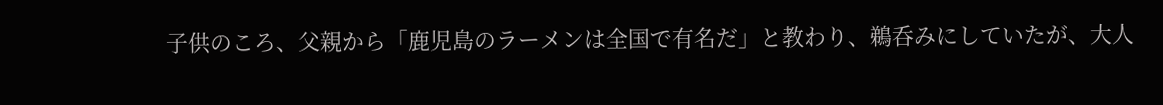子供のころ、父親から「鹿児島のラーメンは全国で有名だ」と教わり、鵜呑みにしていたが、大人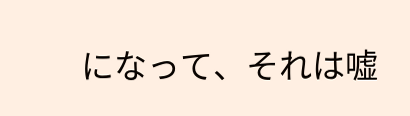になって、それは嘘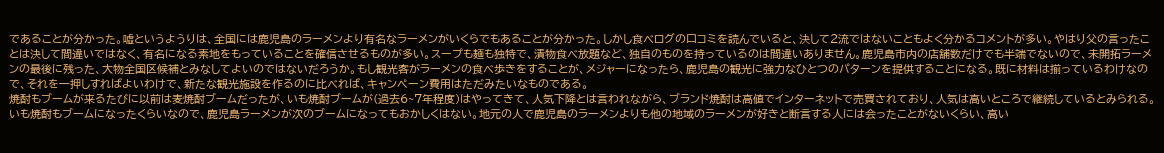であることが分かった。嘘というようりは、全国には鹿児島のラーメンより有名なラーメンがいくらでもあることが分かった。しかし食べログの口コミを読んでいると、決して2流ではないこともよく分かるコメントが多い。やはり父の言ったことは決して間違いではなく、有名になる素地をもっていることを確信させるものが多い。スープも麺も独特で、漬物食べ放題など、独自のものを持っているのは間違いありません。鹿児島市内の店舗数だけでも半端でないので、未開拓ラーメンの最後に残った、大物全国区候補とみなしてよいのではないだろうか。もし観光客がラーメンの食べ歩きをすることが、メジャーになったら、鹿児島の観光に強力なひとつのパターンを提供することになる。既に材料は揃っているわけなので、それを一押しすればよいわけで、新たな観光施設を作るのに比べれば、キャンペーン費用はただみたいなものである。
焼酎もブームが来るたびに以前は麦焼酎ブームだったが、いも焼酎ブームが(過去6~7年程度)はやってきて、人気下降とは言われながら、ブランド焼酎は高値でインターネットで売買されており、人気は高いところで継続しているとみられる。いも焼酎もブームになったくらいなので、鹿児島ラーメンが次のブームになってもおかしくはない。地元の人で鹿児島のラーメンよりも他の地域のラーメンが好きと断言する人には会ったことがないくらい、高い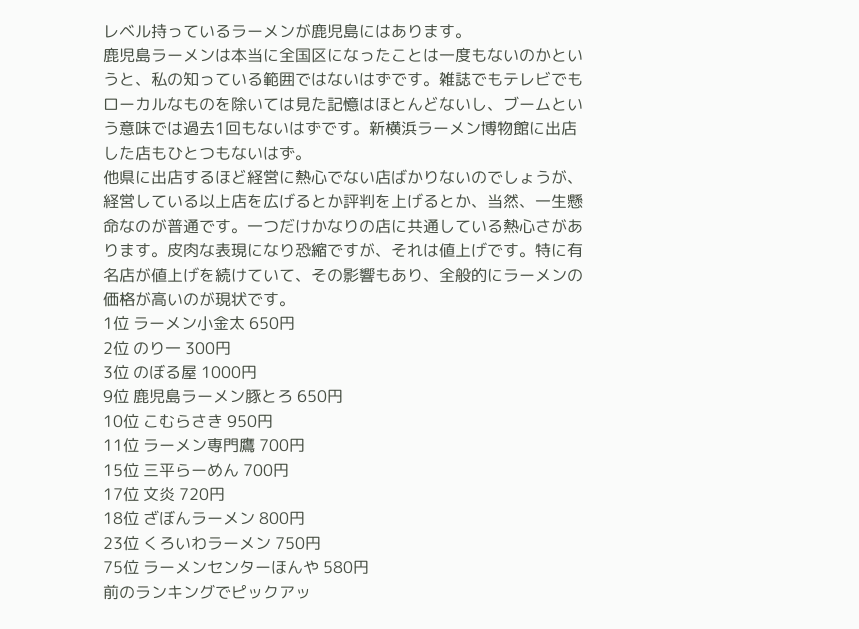レベル持っているラーメンが鹿児島にはあります。
鹿児島ラーメンは本当に全国区になったことは一度もないのかというと、私の知っている範囲ではないはずです。雑誌でもテレビでもローカルなものを除いては見た記憶はほとんどないし、ブームという意味では過去1回もないはずです。新横浜ラーメン博物館に出店した店もひとつもないはず。
他県に出店するほど経営に熱心でない店ばかりないのでしょうが、経営している以上店を広げるとか評判を上げるとか、当然、一生懸命なのが普通です。一つだけかなりの店に共通している熱心さがあります。皮肉な表現になり恐縮ですが、それは値上げです。特に有名店が値上げを続けていて、その影響もあり、全般的にラーメンの価格が高いのが現状です。
1位 ラーメン小金太 650円
2位 のり一 300円
3位 のぼる屋 1000円
9位 鹿児島ラーメン豚とろ 650円
10位 こむらさき 950円
11位 ラーメン専門鷹 700円
15位 三平らーめん 700円
17位 文炎 720円
18位 ざぼんラーメン 800円
23位 くろいわラーメン 750円
75位 ラーメンセンターほんや 580円
前のランキングでピックアッ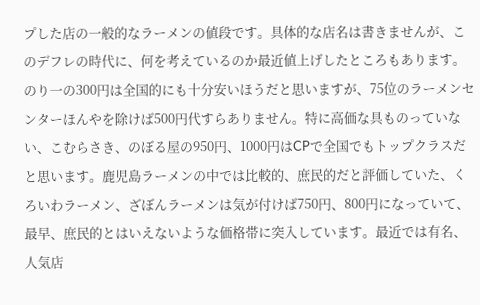プした店の一般的なラーメンの値段です。具体的な店名は書きませんが、このデフレの時代に、何を考えているのか最近値上げしたところもあります。のり一の300円は全国的にも十分安いほうだと思いますが、75位のラーメンセンターほんやを除けば500円代すらありません。特に高価な具ものっていない、こむらさき、のぼる屋の950円、1000円はCPで全国でもトップクラスだと思います。鹿児島ラーメンの中では比較的、庶民的だと評価していた、くろいわラーメン、ざぼんラーメンは気が付けば750円、800円になっていて、最早、庶民的とはいえないような価格帯に突入しています。最近では有名、人気店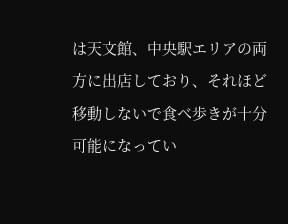は天文館、中央駅エリアの両方に出店しており、それほど移動しないで食べ歩きが十分可能になってい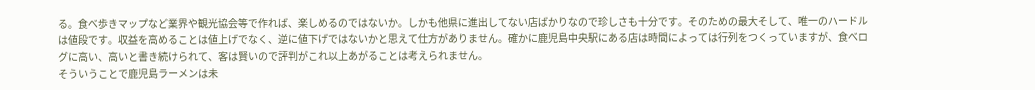る。食べ歩きマップなど業界や観光協会等で作れば、楽しめるのではないか。しかも他県に進出してない店ばかりなので珍しさも十分です。そのための最大そして、唯一のハードルは値段です。収益を高めることは値上げでなく、逆に値下げではないかと思えて仕方がありません。確かに鹿児島中央駅にある店は時間によっては行列をつくっていますが、食べログに高い、高いと書き続けられて、客は賢いので評判がこれ以上あがることは考えられません。
そういうことで鹿児島ラーメンは未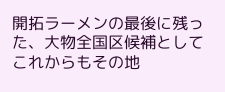開拓ラーメンの最後に残った、大物全国区候補としてこれからもその地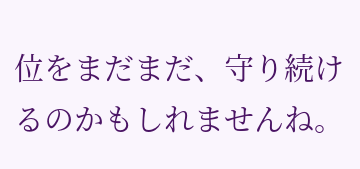位をまだまだ、守り続けるのかもしれませんね。